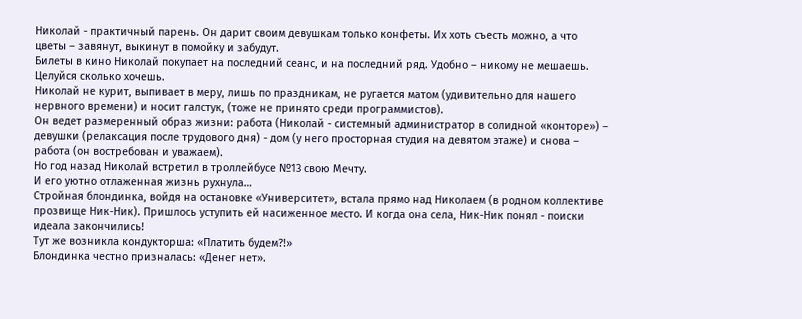Николай - практичный парень. Он дарит своим девушкам только конфеты. Их хоть съесть можно, а что цветы – завянут, выкинут в помойку и забудут.
Билеты в кино Николай покупает на последний сеанс, и на последний ряд. Удобно – никому не мешаешь. Целуйся сколько хочешь.
Николай не курит, выпивает в меру, лишь по праздникам, не ругается матом (удивительно для нашего нервного времени) и носит галстук, (тоже не принято среди программистов).
Он ведет размеренный образ жизни: работа (Николай - системный администратор в солидной «конторе») – девушки (релаксация после трудового дня) - дом (у него просторная студия на девятом этаже) и снова – работа (он востребован и уважаем).
Но год назад Николай встретил в троллейбусе №13 свою Мечту.
И его уютно отлаженная жизнь рухнула…
Стройная блондинка, войдя на остановке «Университет», встала прямо над Николаем (в родном коллективе прозвище Ник-Ник). Пришлось уступить ей насиженное место. И когда она села, Ник-Ник понял - поиски идеала закончились!
Тут же возникла кондукторша: «Платить будем?!»
Блондинка честно призналась: «Денег нет».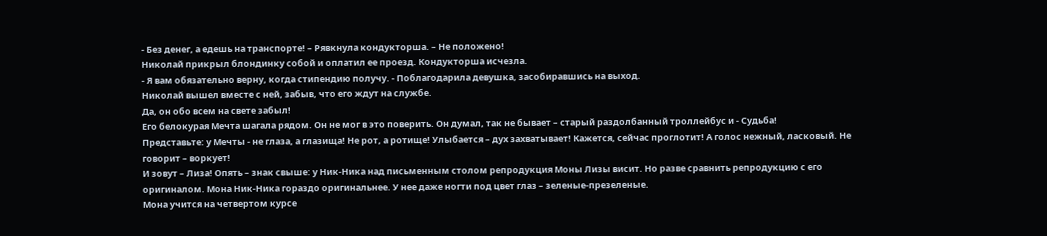- Без денег, а едешь на транспорте! – Рявкнула кондукторша. – Не положено!
Николай прикрыл блондинку собой и оплатил ее проезд. Кондукторша исчезла.
- Я вам обязательно верну, когда стипендию получу. - Поблагодарила девушка, засобиравшись на выход.
Николай вышел вместе с ней, забыв, что его ждут на службе.
Да, он обо всем на свете забыл!
Его белокурая Мечта шагала рядом. Он не мог в это поверить. Он думал, так не бывает – старый раздолбанный троллейбус и - Судьба!
Представьте: у Мечты - не глаза, а глазища! Не рот, а ротище! Улыбается – дух захватывает! Кажется, сейчас проглотит! А голос нежный, ласковый. Не говорит – воркует!
И зовут – Лиза! Опять – знак свыше: у Ник-Ника над письменным столом репродукция Моны Лизы висит. Но разве сравнить репродукцию с его оригиналом. Мона Ник-Ника гораздо оригинальнее. У нее даже ногти под цвет глаз – зеленые-презеленые.
Мона учится на четвертом курсе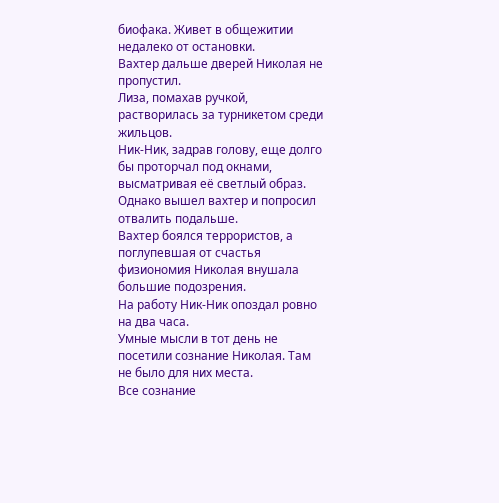биофака. Живет в общежитии недалеко от остановки.
Вахтер дальше дверей Николая не пропустил.
Лиза, помахав ручкой, растворилась за турникетом среди жильцов.
Ник-Ник, задрав голову, еще долго бы проторчал под окнами, высматривая её светлый образ.
Однако вышел вахтер и попросил отвалить подальше.
Вахтер боялся террористов, а поглупевшая от счастья физиономия Николая внушала большие подозрения.
На работу Ник-Ник опоздал ровно на два часа.
Умные мысли в тот день не посетили сознание Николая. Там не было для них места.
Все сознание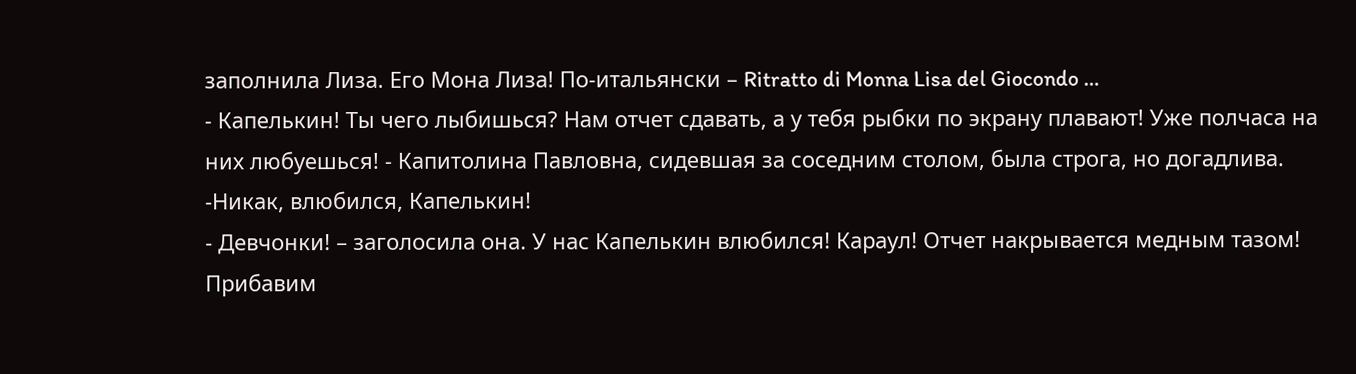заполнила Лиза. Его Мона Лиза! По-итальянски – Ritratto di Monna Lisa del Giocondo …
- Капелькин! Ты чего лыбишься? Нам отчет сдавать, а у тебя рыбки по экрану плавают! Уже полчаса на них любуешься! - Капитолина Павловна, сидевшая за соседним столом, была строга, но догадлива.
-Никак, влюбился, Капелькин!
- Девчонки! – заголосила она. У нас Капелькин влюбился! Караул! Отчет накрывается медным тазом! Прибавим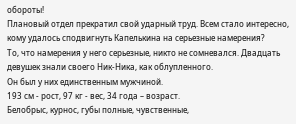обороты!
Плановый отдел прекратил свой ударный труд. Всем стало интересно, кому удалось сподвигнуть Капелькина на серьезные намерения?
То, что намерения у него серьезные, никто не сомневался. Двадцать девушек знали своего Ник-Ника, как облупленного.
Он был у них единственным мужчиной.
193 см - рост, 97 кг - вес, 34 года – возраст.
Белобрыс, курнос, губы полные, чувственные,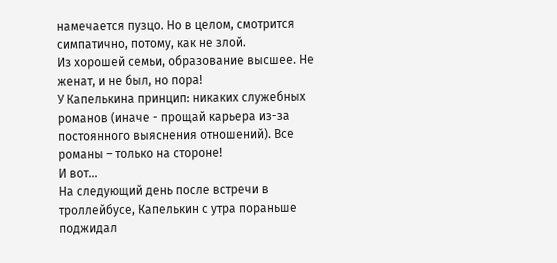намечается пузцо. Но в целом, смотрится симпатично, потому, как не злой.
Из хорошей семьи, образование высшее. Не женат, и не был, но пора!
У Капелькина принцип: никаких служебных романов (иначе - прощай карьера из-за постоянного выяснения отношений). Все романы – только на стороне!
И вот...
На следующий день после встречи в троллейбусе, Капелькин с утра пораньше поджидал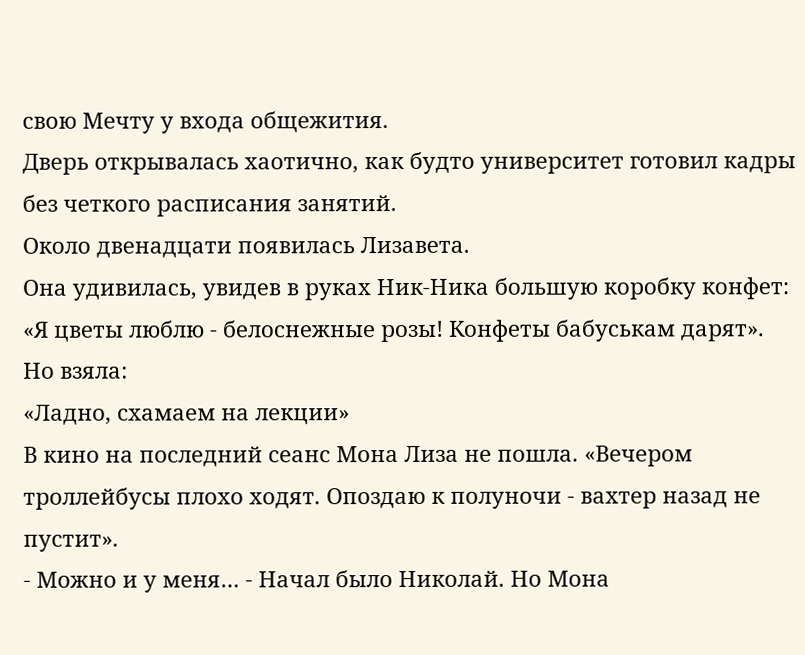свою Мечту у входа общежития.
Дверь открывалась хаотично, как будто университет готовил кадры без четкого расписания занятий.
Около двенадцати появилась Лизавета.
Она удивилась, увидев в руках Ник-Ника большую коробку конфет: «Я цветы люблю - белоснежные розы! Конфеты бабуськам дарят».
Но взяла:
«Ладно, схамаем на лекции»
В кино на последний сеанс Мона Лиза не пошла. «Вечером троллейбусы плохо ходят. Опоздаю к полуночи - вахтер назад не пустит».
- Можно и у меня… - Начал было Николай. Но Мона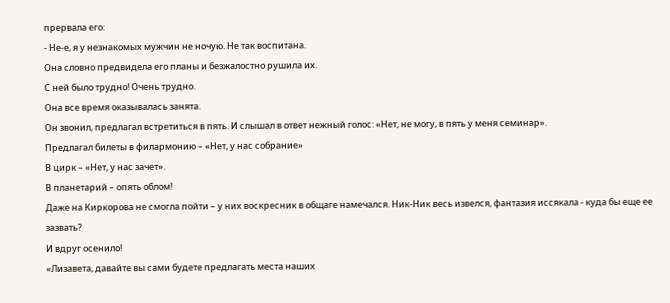прервала его:
- Не-е, я у незнакомых мужчин не ночую. Не так воспитана.
Она словно предвидела его планы и безжалостно рушила их.
С ней было трудно! Очень трудно.
Она все время оказывалась занята.
Он звонил, предлагал встретиться в пять. И слышал в ответ нежный голос: «Нет, не могу, в пять у меня семинар».
Предлагал билеты в филармонию – «Нет, у нас собрание»
В цирк – «Нет, у нас зачет».
В планетарий – опять облом!
Даже на Киркорова не смогла пойти – у них воскресник в общаге намечался. Ник-Ник весь извелся, фантазия иссякала - куда бы еще ее зазвать?
И вдруг осенило!
«Лизавета, давайте вы сами будете предлагать места наших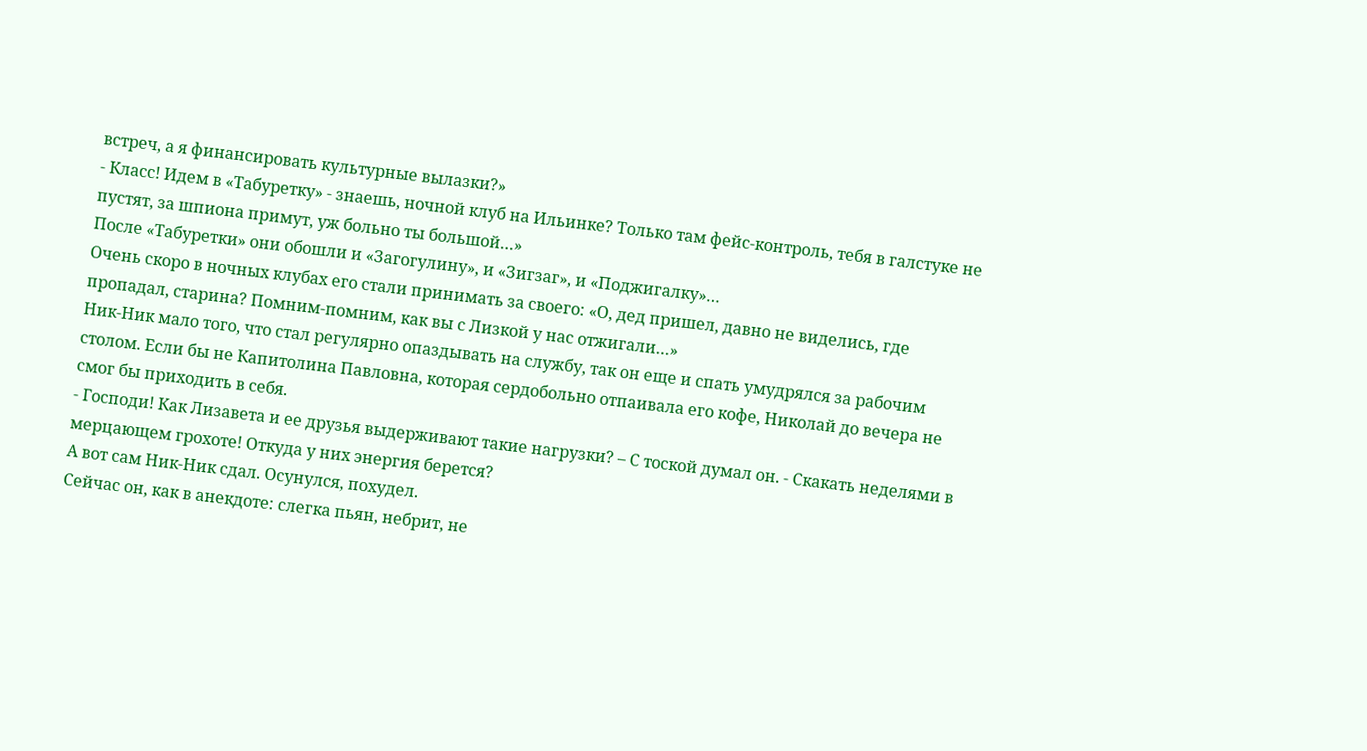встреч, а я финансировать культурные вылазки?»
- Класс! Идем в «Табуретку» - знаешь, ночной клуб на Ильинке? Только там фейс-контроль, тебя в галстуке не пустят, за шпиона примут, уж больно ты большой…»
После «Табуретки» они обошли и «Загогулину», и «Зигзаг», и «Поджигалку»…
Очень скоро в ночных клубах его стали принимать за своего: «О, дед пришел, давно не виделись, где пропадал, старина? Помним-помним, как вы с Лизкой у нас отжигали…»
Ник-Ник мало того, что стал регулярно опаздывать на службу, так он еще и спать умудрялся за рабочим столом. Если бы не Капитолина Павловна, которая сердобольно отпаивала его кофе, Николай до вечера не смог бы приходить в себя.
- Господи! Как Лизавета и ее друзья выдерживают такие нагрузки? – С тоской думал он. - Скакать неделями в мерцающем грохоте! Откуда у них энергия берется?
А вот сам Ник-Ник сдал. Осунулся, похудел.
Сейчас он, как в анекдоте: слегка пьян, небрит, не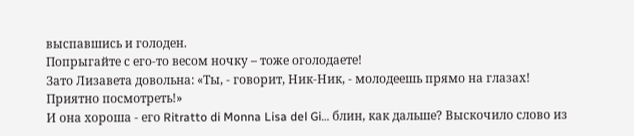выспавшись и голоден.
Попрыгайте с его-то весом ночку – тоже оголодаете!
Зато Лизавета довольна: «Ты, - говорит, Ник-Ник, - молодеешь прямо на глазах! Приятно посмотреть!»
И она хороша - его Ritratto di Monna Lisa del Gi… блин, как дальше? Выскочило слово из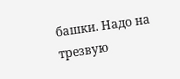башки. Надо на трезвую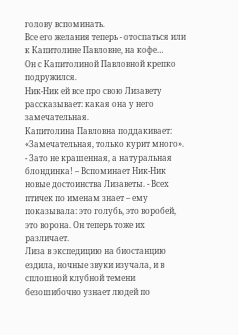голову вспоминать.
Все его желания теперь - отоспаться или к Капитолине Павловне, на кофе…
Он с Капитолиной Павловной крепко подружился.
Ник-Ник ей все про свою Лизавету рассказывает: какая она у него замечательная.
Капитолина Павловна поддакивает: «Замечательная, только курит много».
- Зато не крашенная, а натуральная блондинка! – Вспоминает Ник-Ник новые достоинства Лизаветы. - Всех птичек по именам знает – ему показывала: это голубь, это воробей, это ворона. Он теперь тоже их различает.
Лиза в экспедицию на биостанцию ездила, ночные звуки изучала, и в сплошной клубной темени безошибочно узнает людей по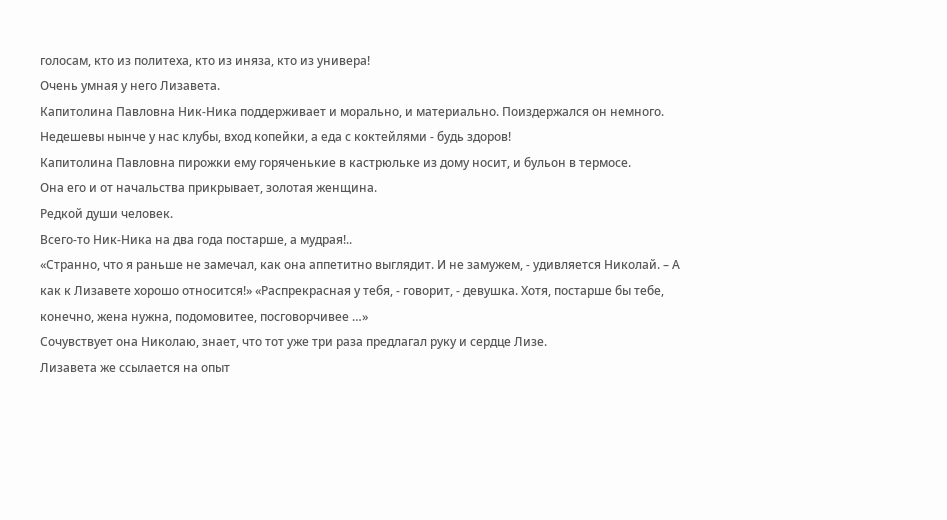голосам, кто из политеха, кто из иняза, кто из универа!
Очень умная у него Лизавета.
Капитолина Павловна Ник-Ника поддерживает и морально, и материально. Поиздержался он немного. Недешевы нынче у нас клубы, вход копейки, а еда с коктейлями - будь здоров!
Капитолина Павловна пирожки ему горяченькие в кастрюльке из дому носит, и бульон в термосе.
Она его и от начальства прикрывает, золотая женщина.
Редкой души человек.
Всего-то Ник-Ника на два года постарше, а мудрая!..
«Странно, что я раньше не замечал, как она аппетитно выглядит. И не замужем, - удивляется Николай. – А как к Лизавете хорошо относится!» «Распрекрасная у тебя, - говорит, - девушка. Хотя, постарше бы тебе, конечно, жена нужна, подомовитее, посговорчивее …»
Сочувствует она Николаю, знает, что тот уже три раза предлагал руку и сердце Лизе.
Лизавета же ссылается на опыт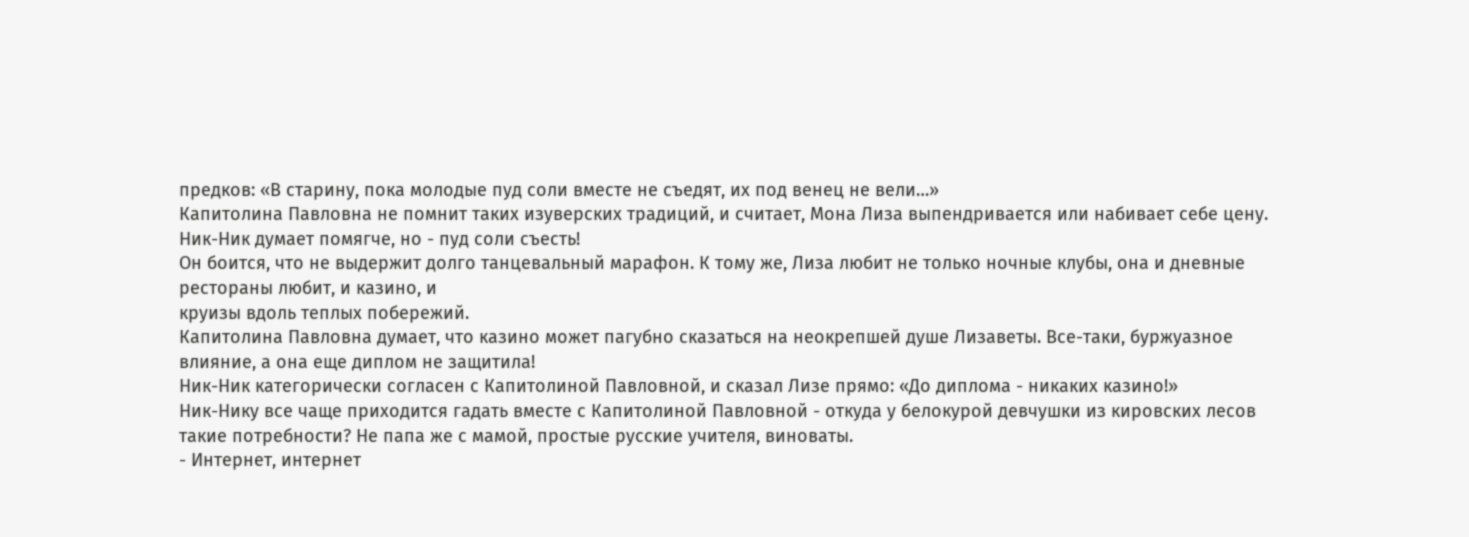предков: «В старину, пока молодые пуд соли вместе не съедят, их под венец не вели…»
Капитолина Павловна не помнит таких изуверских традиций, и считает, Мона Лиза выпендривается или набивает себе цену.
Ник-Ник думает помягче, но - пуд соли съесть!
Он боится, что не выдержит долго танцевальный марафон. К тому же, Лиза любит не только ночные клубы, она и дневные рестораны любит, и казино, и
круизы вдоль теплых побережий.
Капитолина Павловна думает, что казино может пагубно сказаться на неокрепшей душе Лизаветы. Все-таки, буржуазное влияние, а она еще диплом не защитила!
Ник-Ник категорически согласен с Капитолиной Павловной, и сказал Лизе прямо: «До диплома - никаких казино!»
Ник-Нику все чаще приходится гадать вместе с Капитолиной Павловной - откуда у белокурой девчушки из кировских лесов такие потребности? Не папа же с мамой, простые русские учителя, виноваты.
- Интернет, интернет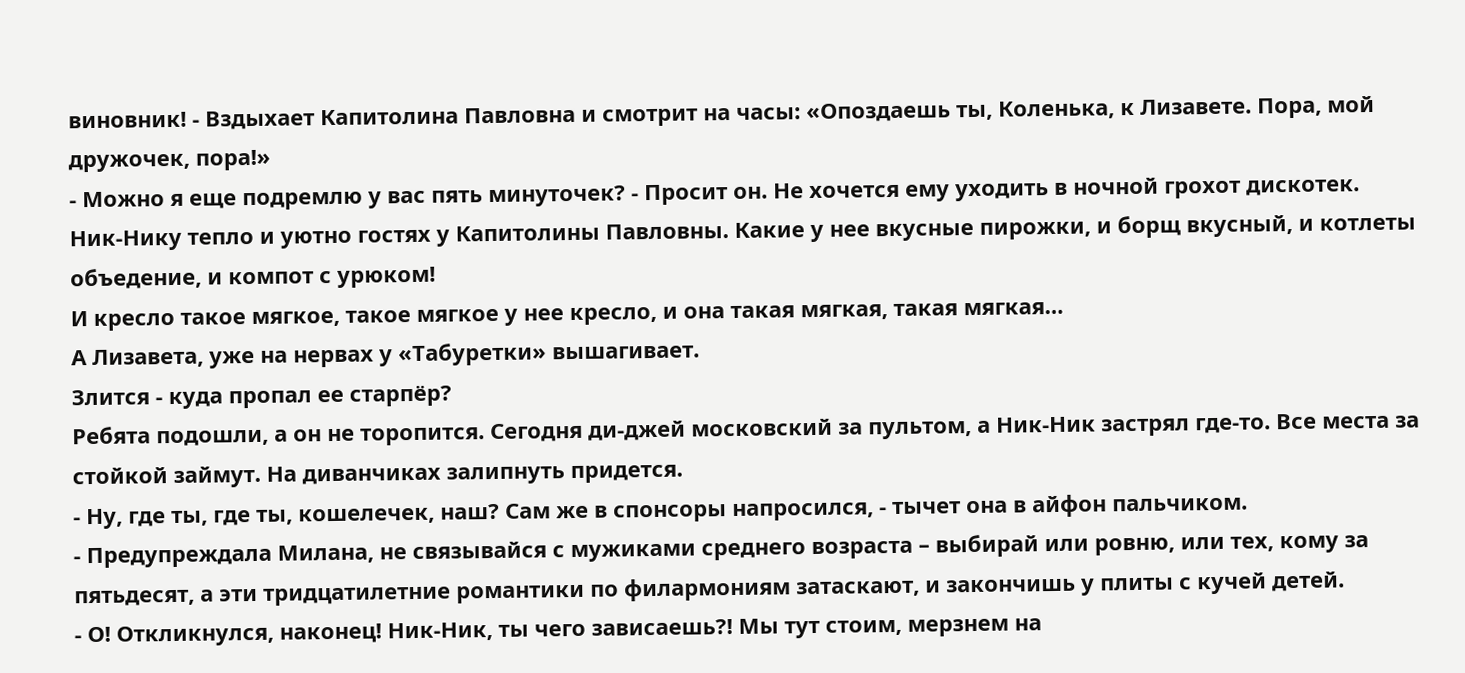виновник! - Вздыхает Капитолина Павловна и смотрит на часы: «Опоздаешь ты, Коленька, к Лизавете. Пора, мой дружочек, пора!»
- Можно я еще подремлю у вас пять минуточек? - Просит он. Не хочется ему уходить в ночной грохот дискотек.
Ник-Нику тепло и уютно гостях у Капитолины Павловны. Какие у нее вкусные пирожки, и борщ вкусный, и котлеты объедение, и компот с урюком!
И кресло такое мягкое, такое мягкое у нее кресло, и она такая мягкая, такая мягкая…
А Лизавета, уже на нервах у «Табуретки» вышагивает.
Злится - куда пропал ее старпёр?
Ребята подошли, а он не торопится. Сегодня ди-джей московский за пультом, а Ник-Ник застрял где-то. Все места за стойкой займут. На диванчиках залипнуть придется.
- Ну, где ты, где ты, кошелечек, наш? Сам же в спонсоры напросился, - тычет она в айфон пальчиком.
- Предупреждала Милана, не связывайся с мужиками среднего возраста – выбирай или ровню, или тех, кому за пятьдесят, а эти тридцатилетние романтики по филармониям затаскают, и закончишь у плиты с кучей детей.
- О! Откликнулся, наконец! Ник-Ник, ты чего зависаешь?! Мы тут стоим, мерзнем на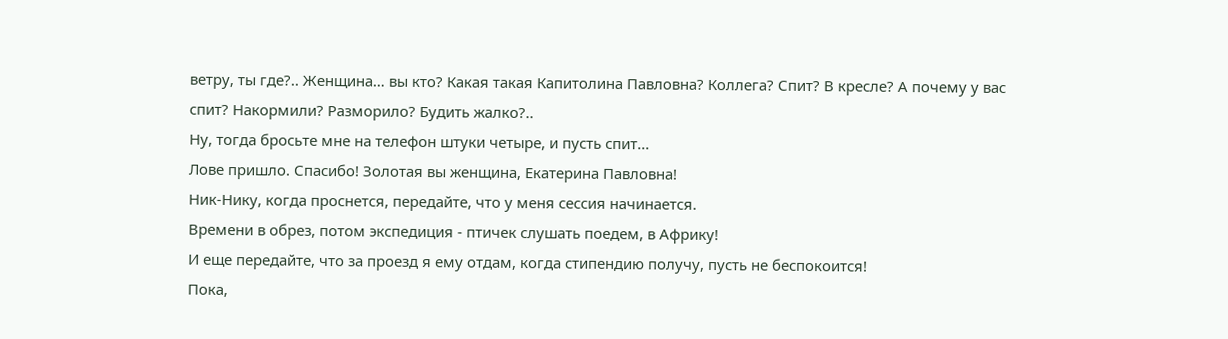ветру, ты где?.. Женщина… вы кто? Какая такая Капитолина Павловна? Коллега? Спит? В кресле? А почему у вас спит? Накормили? Разморило? Будить жалко?..
Ну, тогда бросьте мне на телефон штуки четыре, и пусть спит...
Лове пришло. Спасибо! Золотая вы женщина, Екатерина Павловна!
Ник-Нику, когда проснется, передайте, что у меня сессия начинается.
Времени в обрез, потом экспедиция - птичек слушать поедем, в Африку!
И еще передайте, что за проезд я ему отдам, когда стипендию получу, пусть не беспокоится!
Пока,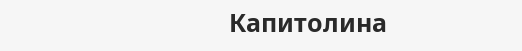Капитолина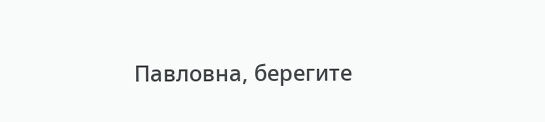Павловна, берегите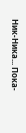Ник-Ника... Пока-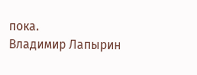пока.
Владимир Лапырин